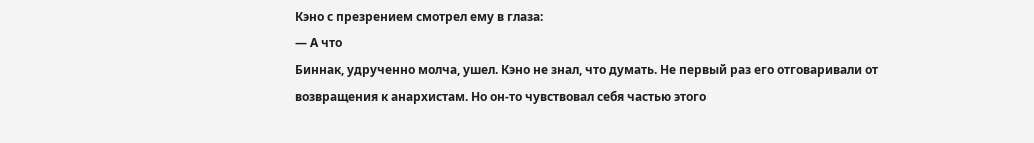Кэно с презрением смотрел ему в глаза:
— А что
Биннак, удрученно молча, ушел. Кэно не знал, что думать. Не первый раз его отговаривали от возвращения к анархистам. Но он-то чувствовал себя частью этого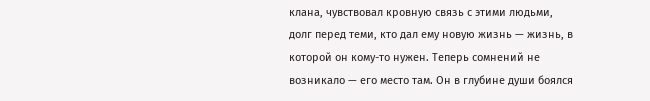клана, чувствовал кровную связь с этими людьми, долг перед теми, кто дал ему новую жизнь — жизнь, в которой он кому-то нужен. Теперь сомнений не возникало — его место там. Он в глубине души боялся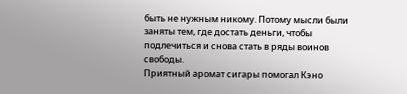быть не нужным никому. Потому мысли были заняты тем, где достать деньги, чтобы подлечиться и снова стать в ряды воинов свободы.
Приятный аромат сигары помогал Кэно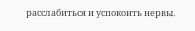расслабиться и успокоить нервы.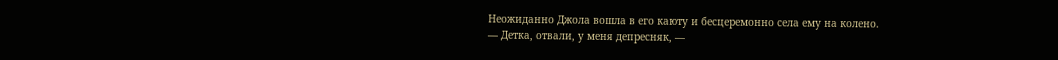Неожиданно Джола вошла в его каюту и бесцеремонно села ему на колено.
— Детка, отвали, у меня депресняк, —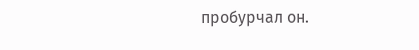пробурчал он.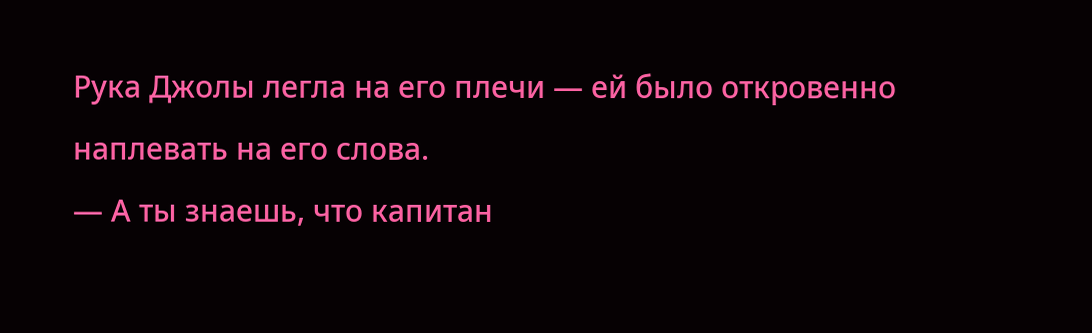Рука Джолы легла на его плечи — ей было откровенно наплевать на его слова.
— А ты знаешь, что капитан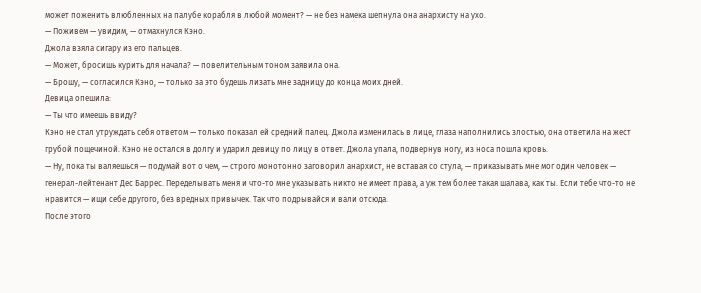может поженить влюбленных на палубе корабля в любой момент? — не без намека шепнула она анархисту на ухо.
— Поживем — увидим, — отмахнулся Кэно.
Джола взяла сигару из его пальцев.
— Может, бросишь курить для начала? — повелительным тоном заявила она.
— Брошу, — согласился Кэно, — только за это будешь лизать мне задницу до конца моих дней.
Девица опешила:
— Ты что имеешь ввиду?
Кэно не стал утруждать себя ответом — только показал ей средний палец. Джола изменилась в лице, глаза наполнились злостью, она ответила на жест грубой пощечиной. Кэно не остался в долгу и ударил девицу по лицу в ответ. Джола упала, подвернув ногу, из носа пошла кровь.
— Ну, пока ты валяешься — подумай вот о чем, — строго монотонно заговорил анархист, не вставая со стула, — приказывать мне мог один человек — генерал-лейтенант Дес Баррес. Переделывать меня и что-то мне указывать никто не имеет права, а уж тем более такая шалава, как ты. Если тебе что-то не нравится — ищи себе другого, без вредных привычек. Так что подрывайся и вали отсюда.
После этого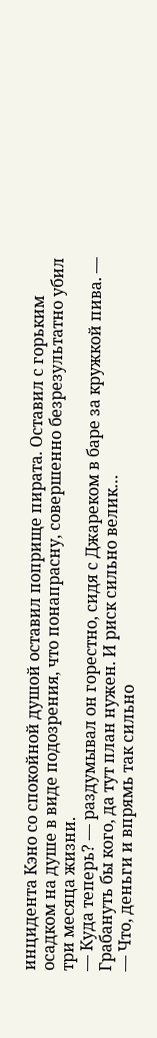инцидента Кэно со спокойной душой оставил поприще пирата. Оставил с горьким осадком на душе в виде подозрения, что понапрасну, совершенно безрезультатно убил три месяца жизни.
— Куда теперь? — раздумывал он горестно, сидя с Джареком в баре за кружкой пива. — Грабануть бы кого, да тут план нужен. И риск сильно велик…
— Что, деньги и впрямь так сильно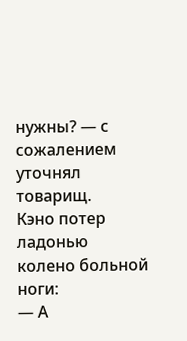нужны? — с сожалением уточнял товарищ.
Кэно потер ладонью колено больной ноги:
— А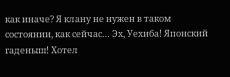как иначе? Я клану не нужен в таком состоянии, как сейчас… Эх, Уехиба! Японский гаденыш! Хотел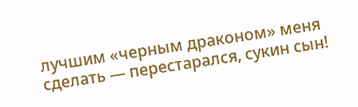лучшим «черным драконом» меня сделать — перестарался, сукин сын!